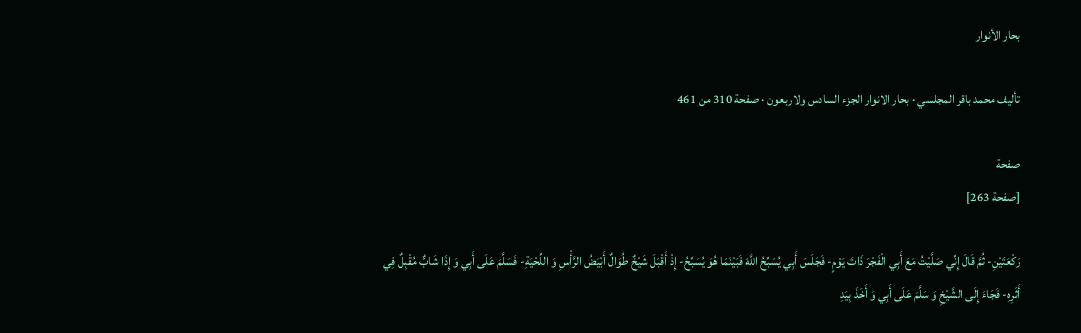بحار الأنوار

تأليف محمد باقر المجلسي · بحار الانوار الجزء السادس ولاربعون · صفحة 310 من 461

صفحة
[صفحة 263]

رَكْعَتَيْنِ- ثُمَّ قَالَ إِنِّي صَلَّيْتُ مَعَ أَبِي الْفَجْرَ ذَاتَ يَوْمٍ- فَجَلَسَ أَبِي يُسَبِّحُ اللَّهَ فَبَيْنَمَا هُوَ يُسَبِّحُ- إِذْ أَقْبَلَ شَيْخٌ طُوَالٌ أَبْيَضُ الرَّأْسِ وَ اللِّحْيَةِ- فَسَلَّمَ عَلَى أَبِي وَ إِذَا شَابٌّ مُقْبِلٌ فِي أَثَرِهِ- فَجَاءَ إِلَى الشَّيْخِ وَ سَلَّمَ عَلَى أَبِي وَ أَخَذَ بِيَدِ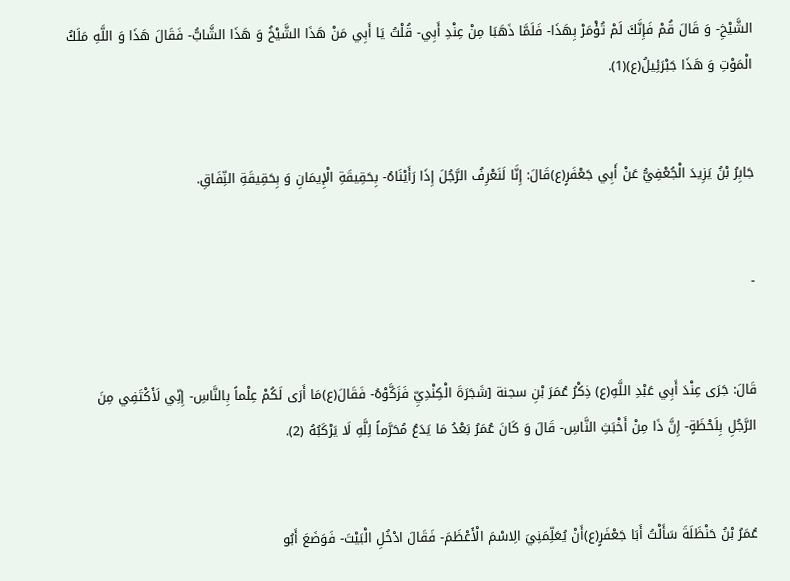الشَّيْخِ- وَ قَالَ قُمْ فَإِنَّكَ لَمْ تُؤْمَرْ بِهَذَا- فَلَمَّا ذَهَبَا مِنْ عِنْدِ أَبِي- قُلْتُ يَا أَبِي مَنْ هَذَا الشَّيْخُ وَ هَذَا الشَّابُّ- فَقَالَ هَذَا وَ اللَّهِ مَلَكُ الْمَوْتِ وَ هَذَا جَبْرَئِيلُ(ع)(1).


جَابِرُ بْنُ يَزِيدَ الْجُعْفِيُّ عَنْ أَبِي جَعْفَرٍ(ع)قَالَ: إِنَّا لَنَعْرِفُ الرَّجُلَ إِذَا رَأَيْنَاهُ- بِحَقِيقَةِ الْإِيمَانِ وَ بِحَقِيقَةِ النِّفَاقِ.


-


قَالَ: جَرَى عِنْدَ أَبِي عَبْدِ اللَّهِ(ع) ذِكْرُ عُمَرَ بْنِ سجنة [شَجَرَةَ الْكِنْدِيِّ فَزَكَّوْهُ- فَقَالَ(ع)مَا أَرَى لَكُمْ عِلْماً بِالنَّاسِ- إِنِّي لَأَكْتَفِي مِنَ الرَّجُلِ بِلَحْظَةٍ- إِنَّ ذَا مِنْ أَخْبَثِ النَّاسِ- قَالَ وَ كَانَ عُمَرُ بَعْدُ مَا يَدَعُ مُحَرَّماً لِلَّهِ لَا يَرْكَبُهُ (2).


عُمَرُ بْنُ حَنْظَلَةَ سَأَلْتُ أَبَا جَعْفَرٍ(ع)أَنْ يُعَلِّمَنِيَ الِاسْمَ الْأَعْظَمَ- فَقَالَ ادْخُلِ الْبَيْتَ- فَوَضَعَ أَبُو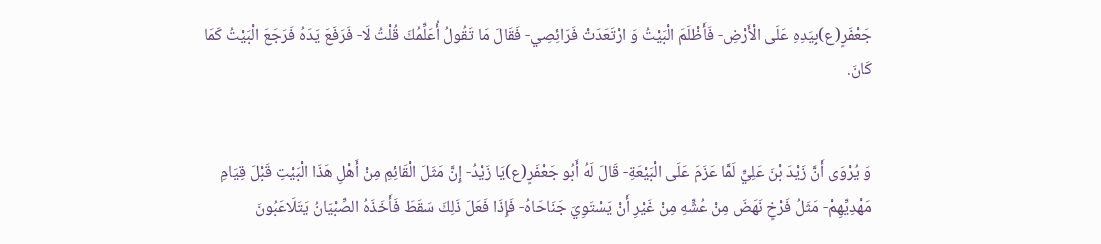جَعْفَرٍ(ع)بِيَدِهِ عَلَى الْأَرْضِ- فَأَظْلَمَ الْبَيْتُ وَ ارْتَعَدَتْ فَرَائِصِي- فَقَالَ مَا تَقُولُ أُعَلِّمُكَ قُلْتُ لَا- فَرَفَعَ يَدَهُ فَرَجَعَ الْبَيْتُ كَمَا كَانَ.


وَ يُرْوَى أَنَّ زَيْدَ بْنَ عَلِيٍّ لَمَّا عَزَمَ عَلَى الْبَيْعَةِ- قَالَ لَهُ أَبُو جَعْفَرٍ(ع)يَا زَيْدُ- إِنَّ مَثَلَ الْقَائِمِ مِنْ أَهْلِ هَذَا الْبَيْتِ قَبْلَ قِيَامِ مَهْدِيِّهِمْ- مَثَلُ فَرْخٍ نَهَضَ مِنْ عُشِّهِ مِنْ غَيْرِ أَنْ يَسْتَوِيَ جَنَاحَاهُ- فَإِذَا فَعَلَ ذَلِكَ سَقَطَ فَأَخَذَهُ الصِّبْيَانُ يَتَلَاعَبُونَ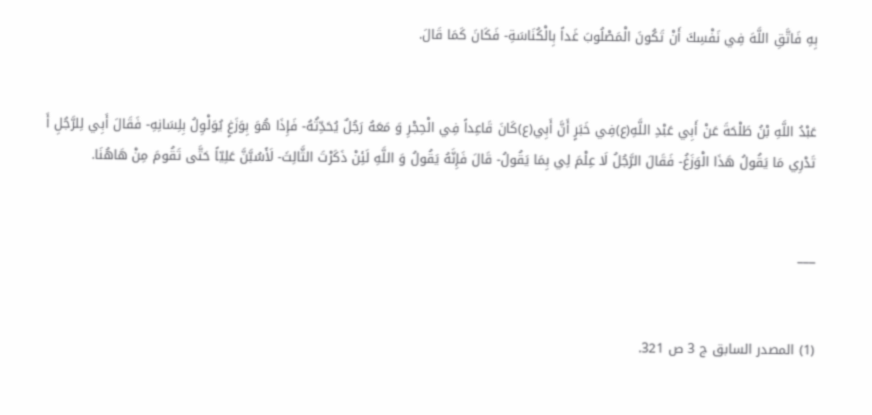بِهِ فَاتَّقِ اللَّهَ فِي نَفْسِكَ أَنْ تَكُونَ الْمَصْلُوبَ غَداً بِالْكُنَاسَةِ- فَكَانَ كَمَا قَالَ.


عَبْدُ اللَّهِ بْنُ طَلْحَةَ عَنْ أَبِي عَبْدِ اللَّهِ(ع)فِي خَبَرٍ أَنَّ أَبِي(ع)كَانَ قَاعِداً فِي الْحِجْرِ وَ مَعَهُ رَجُلٌ يُحَدِّثُهُ- فَإِذَا هُوَ بِوَزَغٍ يُوَلْوِلُ بِلِسَانِهِ- فَقَالَ أَبِي لِلرَّجُلِ أَ تَدْرِي مَا يَقُولُ هَذَا الْوَزَغُ- فَقَالَ الرَّجُلُ لَا عِلْمَ لِي بِمَا يَقُولُ- قَالَ فَإِنَّهُ يَقُولُ وَ اللَّهِ لَئِنْ ذَكَرْتَ الثَّالِثَ- لَأَسُبَّنَّ عَلِيّاً حَتَّى تَقُومَ مِنْ هَاهُنَا.


___


(1) المصدر السابق ج 3 ص 321.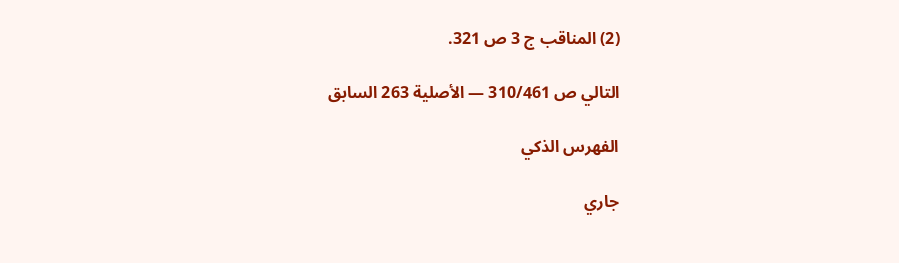(2) المناقب ج 3 ص 321.

التالي ص 310/461 — الأصلية 263 السابق

الفهرس الذكي

جاري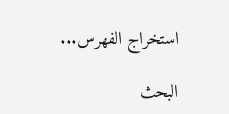استخراج الفهرس...

البحث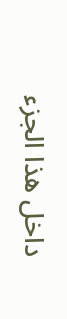داخل هذا الجزء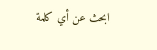ابحث عن أي كلمة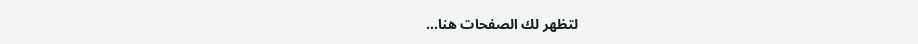لتظهر لك الصفحات هنا...